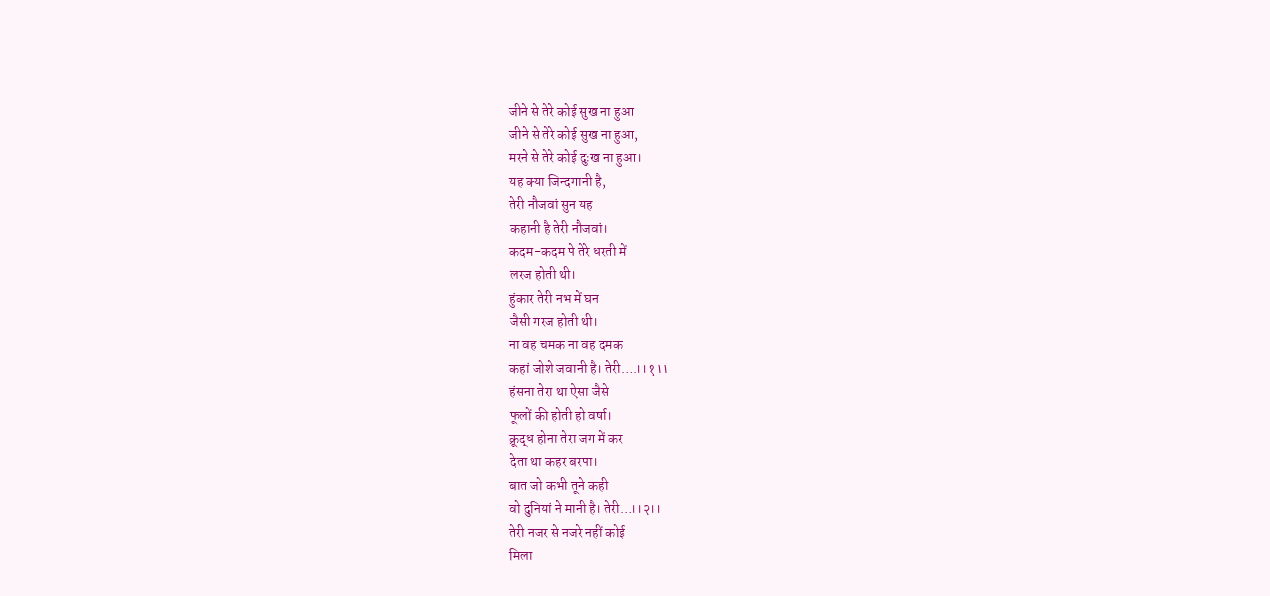जीने से तेरे कोई सुख ना हुआ
जीने से तेरे कोई सुख ना हुआ,
मरने से तेरे कोई दुःख ना हुआ।
यह क्या जिन्दगानी है,
तेरी नौजवां सुन यह
कहानी है तेरी नौजवां।
कदम-कदम पे तेरे धरती में
लरज होती थी।
हुंकार तेरी नभ में घन
जैसी गरज होती थी।
ना वह चमक ना वह दमक
कहां जोशे जवानी है। तेरी….।।१۱۱
हंसना तेरा था ऐसा जैसे
फूलों की होती हो वर्षा।
क्रूद्ध होना तेरा जग में कर
देता था कहर बरपा।
बात जो कभी तूने कही
वो दुनियां ने मानी है। तेरी…।।२।।
तेरी नजर से नजरे नहीं कोई
मिला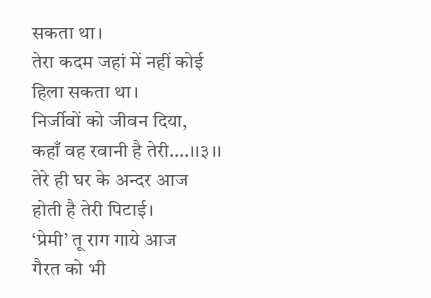सकता था।
तेरा कदम जहां में नहीं कोई
हिला सकता था।
निर्जीवों को जीवन दिया,
कहाँ वह रवानी है तेरी….।।३।।
तेरे ही घर के अन्दर आज
होती है तेरी पिटाई।
‘प्रेमी’ तू राग गाये आज
गैरत को भी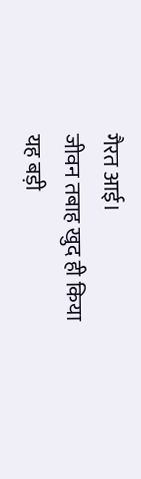गैरत आई।
जीवन तबाह खुद ही किया
यह बड़ी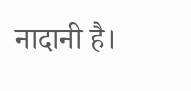नादानी है।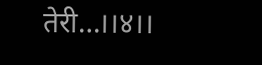तेरी…।।४।।